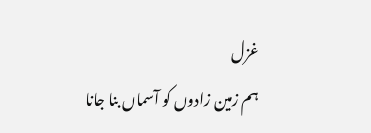غزل
ہم زمین زادوں کو آسماں بنا جانا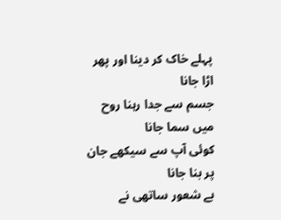پہلے خاک کر دینا اور پھر اڑا جانا
جسم سے جدا رہنا روح میں سما جانا
کوئی آپ سے سیکھے جان پر بنا جانا
بے شعور ساتھی نے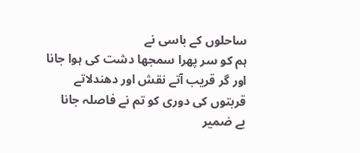ساحلوں کے باسی نے
ہم کو سر پھرا سمجھا دشت کی ہوا جانا
اور گر قریب آتے نقش اور دھندلاتے
قربتوں کی دوری کو تم نے فاصلہ جانا
بے ضمیر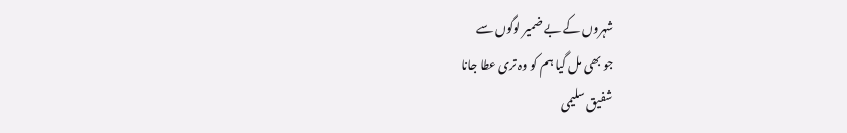شہروں کے بے ضمیر لوگوں سے
جو بھی مل گیا ہم کو وہ تری عطا جانا
شفیق سلیمی